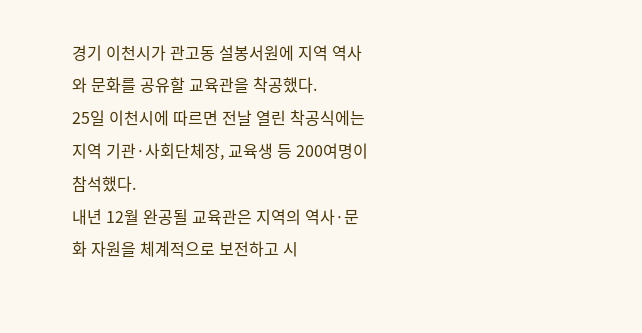경기 이천시가 관고동 설봉서원에 지역 역사와 문화를 공유할 교육관을 착공했다.
25일 이천시에 따르면 전날 열린 착공식에는 지역 기관·사회단체장, 교육생 등 200여명이 참석했다.
내년 12월 완공될 교육관은 지역의 역사·문화 자원을 체계적으로 보전하고 시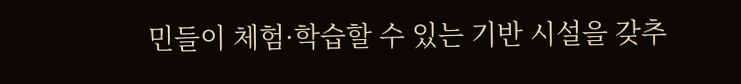민들이 체험·학습할 수 있는 기반 시설을 갖추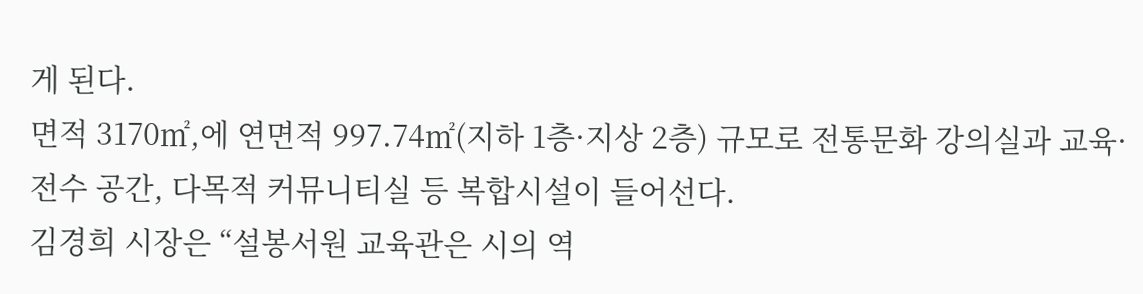게 된다.
면적 3170㎡,에 연면적 997.74㎡(지하 1층·지상 2층) 규모로 전통문화 강의실과 교육·전수 공간, 다목적 커뮤니티실 등 복합시설이 들어선다.
김경희 시장은 “설봉서원 교육관은 시의 역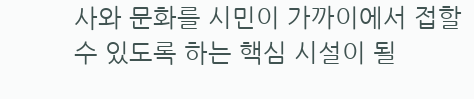사와 문화를 시민이 가까이에서 접할 수 있도록 하는 핵심 시설이 될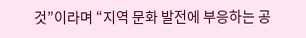것”이라며 “지역 문화 발전에 부응하는 공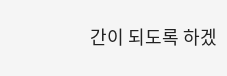간이 되도록 하겠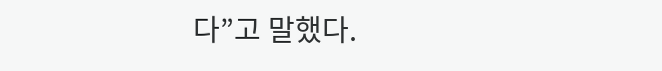다”고 말했다.